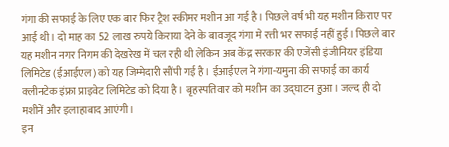गंगा की सफाई के लिए एक बार फिर ट्रैश स्कीमर मशीन आ गई है। पिछले वर्ष भी यह मशीन किराए पर आई थी। दो माह का 52 लाख रुपये किराया देने के बावजूद गंगा मे रत्ती भर सफाई नहीं हुई। पिछले बार यह मशीन नगर निगम की देखरेख में चल रही थी लेकिन अब केंद्र सरकार की एजेंसी इंजीनियर इंडिया लिमिटेड (ईआईएल) को यह जिम्मेदारी सौंपी गई है। ईआईएल ने गंगा-यमुना की सफाई का कार्य क्लीनटेक इंफ्रा प्राइवेट लिमिटेड को दिया है। बृहस्पतिवार को मशीन का उद्घाटन हुआ। जल्द ही दो मशीनें और इलाहाबाद आएंगी।
इन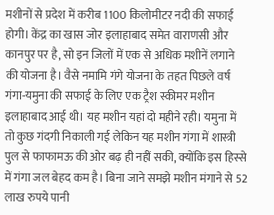मशीनों से प्रदेश में करीब 1100 किलोमीटर नदी की सफाई होगी। केंद्र का खास जोर इलाहाबाद समेत वाराणसी और कानपुर पर है, सो इन जिलों में एक से अधिक मशीनें लगाने की योजना है। वैसे नमामि गंगे योजना के तहत पिछले वर्ष गंगा-यमुना की सफाई के लिए एक ट्रैश स्कीमर मशीन इलाहाबाद आई थी। यह मशीन यहां दो महीने रही। यमुना में तो कुछ गंदगी निकाली गई लेकिन यह मशीन गंगा में शास्त्री पुल से फाफामऊ की ओर बढ़ ही नहीं सकी, क्योंकि इस हिस्से में गंगा जल बेहद कम है। बिना जाने समझे मशीन मंगाने से 52 लाख रुपये पानी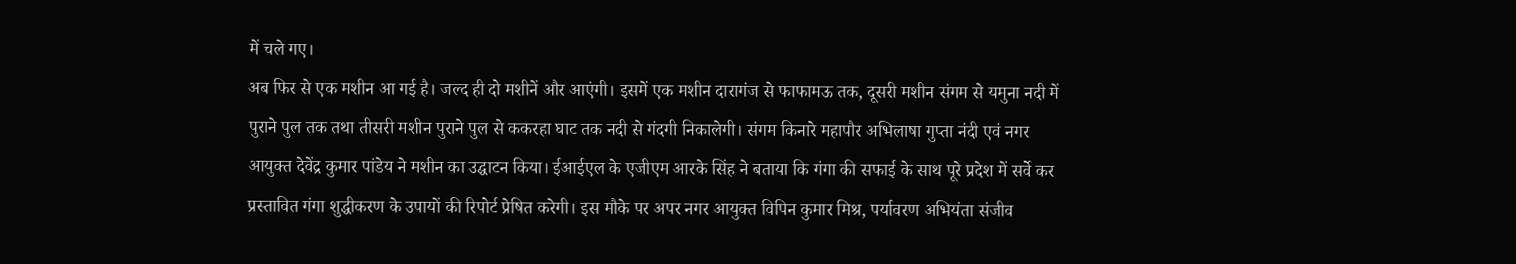में चले गए।
अब फिर से एक मशीन आ गई है। जल्द ही दो मशीनें और आएंगी। इसमें एक मशीन दारागंज से फाफामऊ तक, दूसरी मशीन संगम से यमुना नदी में पुराने पुल तक तथा तीसरी मशीन पुराने पुल से ककरहा घाट तक नदी से गंदगी निकालेगी। संगम किनारे महापौर अभिलाषा गुप्ता नंदी एवं नगर आयुक्त देवेंद्र कुमार पांडेय ने मशीन का उद्घाटन किया। ईआईएल के एजीएम आरके सिंह ने बताया कि गंगा की सफाई के साथ पूरे प्रदेश में सर्वे कर प्रस्तावित गंगा शुद्धीकरण के उपायों की रिपोर्ट प्रेषित करेगी। इस मौके पर अपर नगर आयुक्त विपिन कुमार मिश्र, पर्यावरण अभियंता संजीव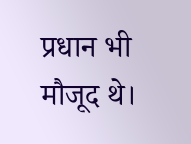प्रधान भी मौजूद थे।